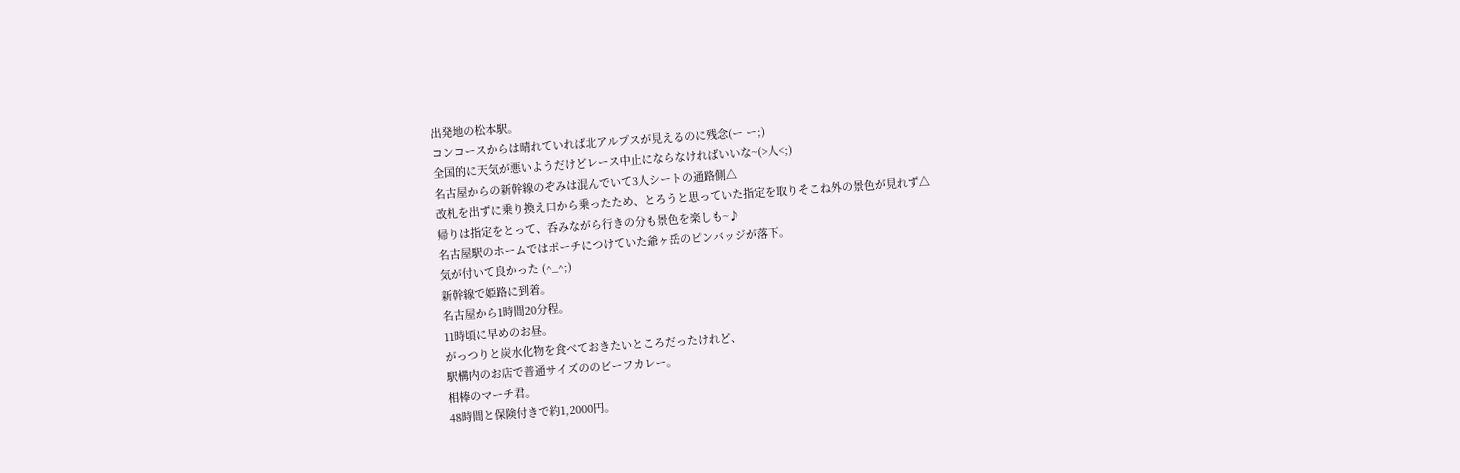出発地の松本駅。
コンコースからは晴れていれば北アルプスが見えるのに残念(ー ー;)
全国的に天気が悪いようだけどレース中止にならなければいいな~(>人<;)
名古屋からの新幹線のぞみは混んでいて3人シートの通路側△
改札を出ずに乗り換え口から乗ったため、とろうと思っていた指定を取りそこね外の景色が見れず△
帰りは指定をとって、呑みながら行きの分も景色を楽しも~♪
名古屋駅のホームではポーチにつけていた爺ヶ岳のピンバッジが落下。
気が付いて良かった (^_^;)
新幹線で姫路に到着。
名古屋から1時間20分程。
11時頃に早めのお昼。
がっつりと炭水化物を食べておきたいところだったけれど、
駅構内のお店で普通サイズののビーフカレー。
相棒のマーチ君。
48時間と保険付きで約1,2000円。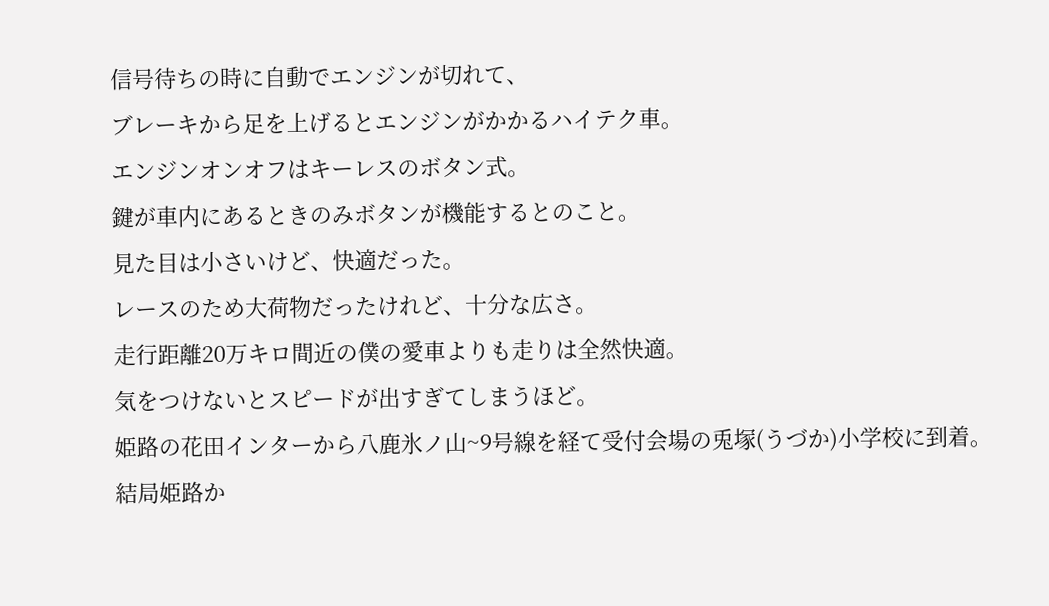信号待ちの時に自動でエンジンが切れて、
ブレーキから足を上げるとエンジンがかかるハイテク車。
エンジンオンオフはキーレスのボタン式。
鍵が車内にあるときのみボタンが機能するとのこと。
見た目は小さいけど、快適だった。
レースのため大荷物だったけれど、十分な広さ。
走行距離20万キロ間近の僕の愛車よりも走りは全然快適。
気をつけないとスピードが出すぎてしまうほど。
姫路の花田インターから八鹿氷ノ山~9号線を経て受付会場の兎塚(うづか)小学校に到着。
結局姫路か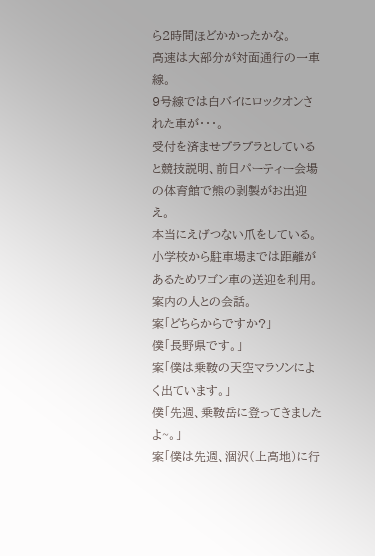ら2時間ほどかかったかな。
高速は大部分が対面通行の一車線。
9号線では白バイにロックオンされた車が・・・。
受付を済ませブラブラとしていると競技説明、前日パーティー会場の体育館で熊の剥製がお出迎え。
本当にえげつない爪をしている。
小学校から駐車場までは距離があるためワゴン車の送迎を利用。
案内の人との会話。
案「どちらからですか?」
僕「長野県です。」
案「僕は乗鞍の天空マラソンによく出ています。」
僕「先週、乗鞍岳に登ってきましたよ~。」
案「僕は先週、涸沢(上高地)に行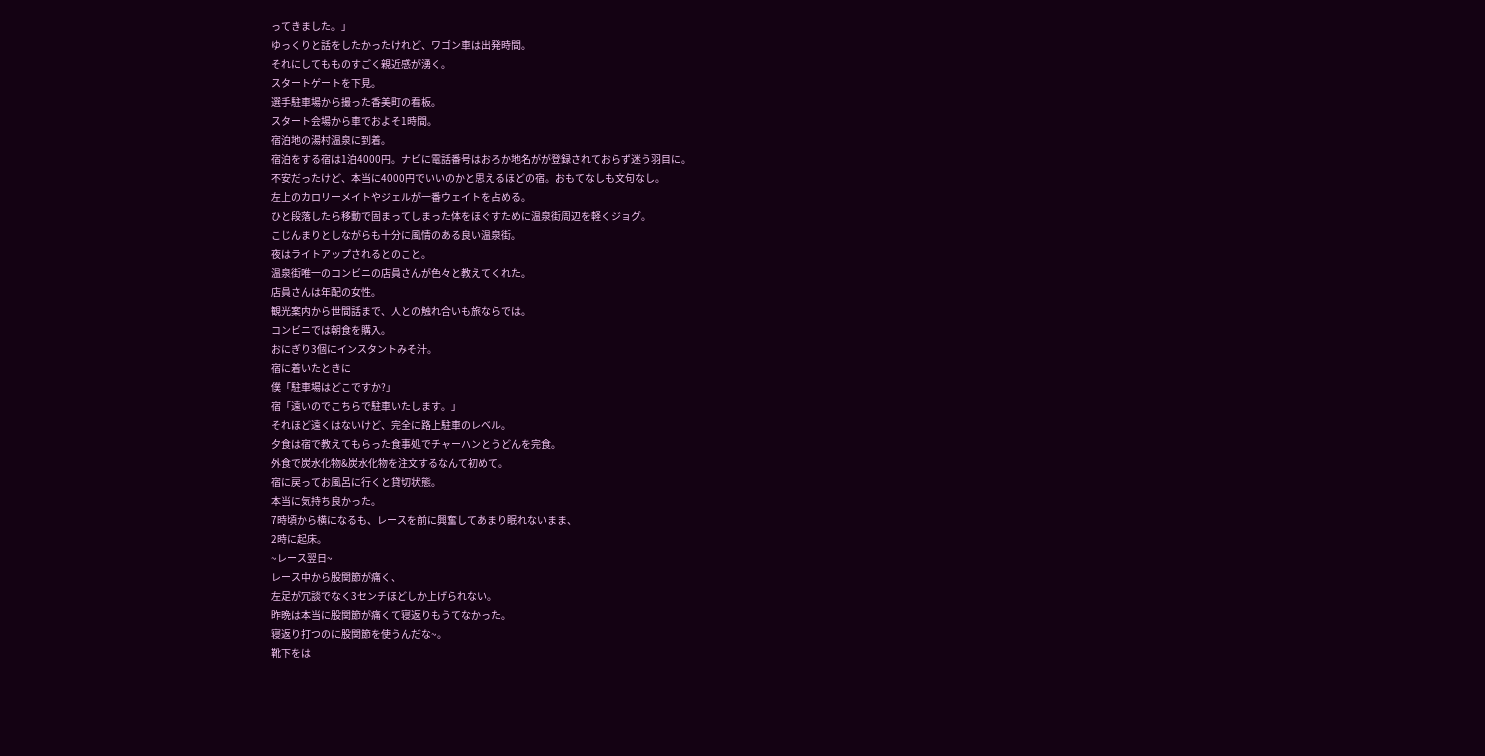ってきました。」
ゆっくりと話をしたかったけれど、ワゴン車は出発時間。
それにしてもものすごく親近感が湧く。
スタートゲートを下見。
選手駐車場から撮った香美町の看板。
スタート会場から車でおよそ1時間。
宿泊地の湯村温泉に到着。
宿泊をする宿は1泊4000円。ナビに電話番号はおろか地名がが登録されておらず迷う羽目に。
不安だったけど、本当に4000円でいいのかと思えるほどの宿。おもてなしも文句なし。
左上のカロリーメイトやジェルが一番ウェイトを占める。
ひと段落したら移動で固まってしまった体をほぐすために温泉街周辺を軽くジョグ。
こじんまりとしながらも十分に風情のある良い温泉街。
夜はライトアップされるとのこと。
温泉街唯一のコンビニの店員さんが色々と教えてくれた。
店員さんは年配の女性。
観光案内から世間話まで、人との触れ合いも旅ならでは。
コンビニでは朝食を購入。
おにぎり3個にインスタントみそ汁。
宿に着いたときに
僕「駐車場はどこですか?」
宿「遠いのでこちらで駐車いたします。」
それほど遠くはないけど、完全に路上駐車のレベル。
夕食は宿で教えてもらった食事処でチャーハンとうどんを完食。
外食で炭水化物&炭水化物を注文するなんて初めて。
宿に戻ってお風呂に行くと貸切状態。
本当に気持ち良かった。
7時頃から横になるも、レースを前に興奮してあまり眠れないまま、
2時に起床。
~レース翌日~
レース中から股関節が痛く、
左足が冗談でなく3センチほどしか上げられない。
昨晩は本当に股関節が痛くて寝返りもうてなかった。
寝返り打つのに股関節を使うんだな~。
靴下をは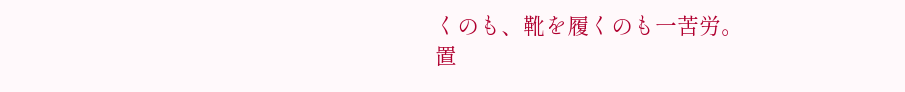くのも、靴を履くのも一苦労。
置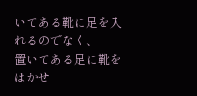いてある靴に足を入れるのでなく、
置いてある足に靴をはかせ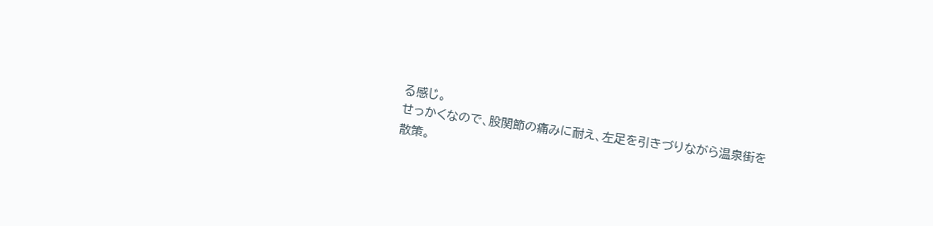る感じ。
せっかくなので、股関節の痛みに耐え、左足を引きづりながら温泉街を散策。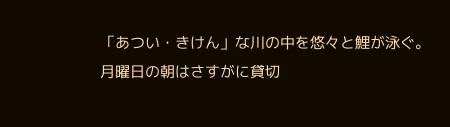「あつい・きけん」な川の中を悠々と鯉が泳ぐ。
月曜日の朝はさすがに貸切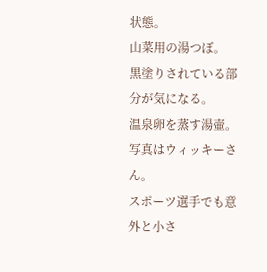状態。
山菜用の湯つぼ。
黒塗りされている部分が気になる。
温泉卵を蒸す湯壷。
写真はウィッキーさん。
スポーツ選手でも意外と小さ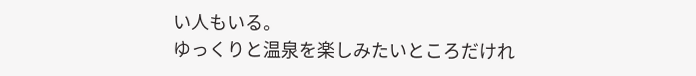い人もいる。
ゆっくりと温泉を楽しみたいところだけれ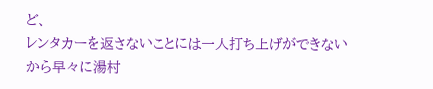ど、
レンタカーを返さないことには一人打ち上げができないから早々に湯村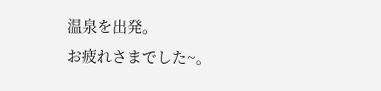温泉を出発。
お疲れさまでした~。